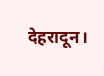देहरादून।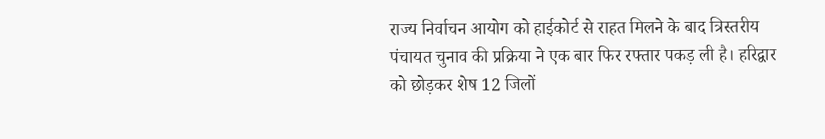राज्य निर्वाचन आयोग को हाईकोर्ट से राहत मिलने के बाद त्रिस्तरीय पंचायत चुनाव की प्रक्रिया ने एक बार फिर रफ्तार पकड़ ली है। हरिद्वार को छोड़कर शेष 12 जिलों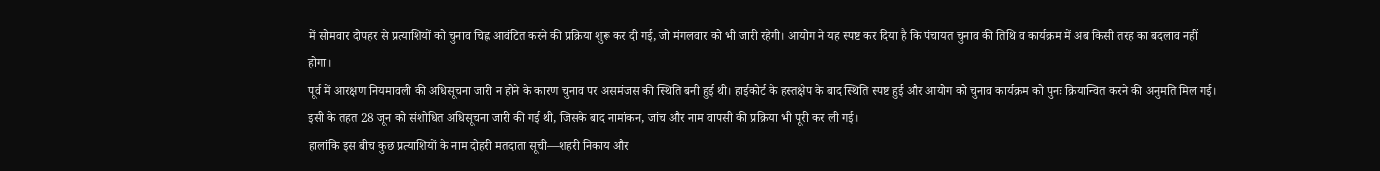में सोमवार दोपहर से प्रत्याशियों को चुनाव चिह्न आवंटित करने की प्रक्रिया शुरू कर दी गई, जो मंगलवार को भी जारी रहेगी। आयोग ने यह स्पष्ट कर दिया है कि पंचायत चुनाव की तिथि व कार्यक्रम में अब किसी तरह का बदलाव नहीं होगा।
पूर्व में आरक्षण नियमावली की अधिसूचना जारी न होने के कारण चुनाव पर असमंजस की स्थिति बनी हुई थी। हाईकोर्ट के हस्तक्षेप के बाद स्थिति स्पष्ट हुई और आयोग को चुनाव कार्यक्रम को पुनः क्रियान्वित करने की अनुमति मिल गई। इसी के तहत 28 जून को संशोधित अधिसूचना जारी की गई थी, जिसके बाद नामांकन, जांच और नाम वापसी की प्रक्रिया भी पूरी कर ली गई।
हालांकि इस बीच कुछ प्रत्याशियों के नाम दोहरी मतदाता सूची—शहरी निकाय और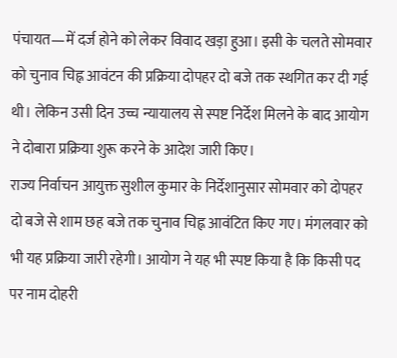पंचायत—में दर्ज होने को लेकर विवाद खड़ा हुआ। इसी के चलते सोमवार को चुनाव चिह्न आवंटन की प्रक्रिया दोपहर दो बजे तक स्थगित कर दी गई थी। लेकिन उसी दिन उच्च न्यायालय से स्पष्ट निर्देश मिलने के बाद आयोग ने दोबारा प्रक्रिया शुरू करने के आदेश जारी किए।
राज्य निर्वाचन आयुक्त सुशील कुमार के निर्देशानुसार सोमवार को दोपहर दो बजे से शाम छह बजे तक चुनाव चिह्न आवंटित किए गए। मंगलवार को भी यह प्रक्रिया जारी रहेगी। आयोग ने यह भी स्पष्ट किया है कि किसी पद पर नाम दोहरी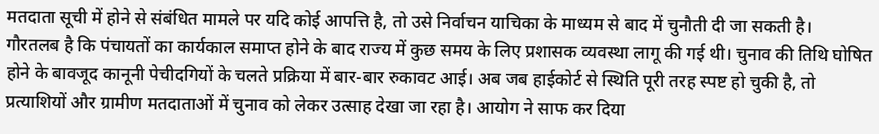मतदाता सूची में होने से संबंधित मामले पर यदि कोई आपत्ति है, तो उसे निर्वाचन याचिका के माध्यम से बाद में चुनौती दी जा सकती है।
गौरतलब है कि पंचायतों का कार्यकाल समाप्त होने के बाद राज्य में कुछ समय के लिए प्रशासक व्यवस्था लागू की गई थी। चुनाव की तिथि घोषित होने के बावजूद कानूनी पेचीदगियों के चलते प्रक्रिया में बार-बार रुकावट आई। अब जब हाईकोर्ट से स्थिति पूरी तरह स्पष्ट हो चुकी है, तो प्रत्याशियों और ग्रामीण मतदाताओं में चुनाव को लेकर उत्साह देखा जा रहा है। आयोग ने साफ कर दिया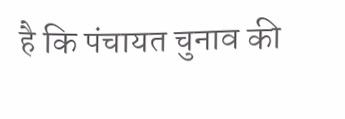है कि पंचायत चुनाव की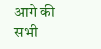आगे की सभी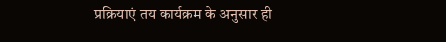प्रक्रियाएं तय कार्यक्रम के अनुसार ही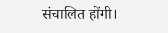संचालित होंगी।